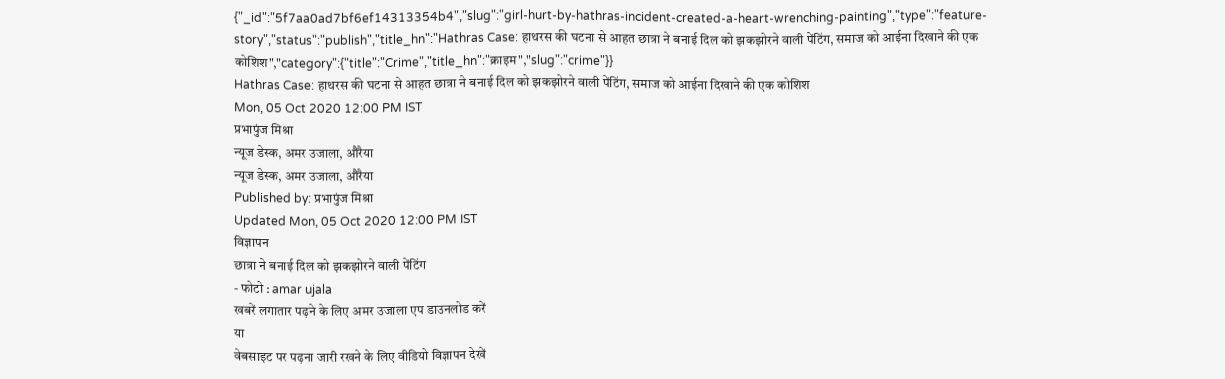{"_id":"5f7aa0ad7bf6ef14313354b4","slug":"girl-hurt-by-hathras-incident-created-a-heart-wrenching-painting","type":"feature-story","status":"publish","title_hn":"Hathras Case: हाथरस की घटना से आहत छात्रा ने बनाई दिल को झकझोरने वाली पेंटिंग, समाज को आईना दिखाने की एक कोशिश","category":{"title":"Crime","title_hn":"क्राइम","slug":"crime"}}
Hathras Case: हाथरस की घटना से आहत छात्रा ने बनाई दिल को झकझोरने वाली पेंटिंग, समाज को आईना दिखाने की एक कोशिश
Mon, 05 Oct 2020 12:00 PM IST
प्रभापुंज मिश्रा
न्यूज डेस्क, अमर उजाला, औरैया
न्यूज डेस्क, अमर उजाला, औरैया
Published by: प्रभापुंज मिश्रा
Updated Mon, 05 Oct 2020 12:00 PM IST
विज्ञापन
छात्रा ने बनाई दिल को झकझोरने वाली पेंटिंग
- फोटो : amar ujala
खबरें लगातार पढ़ने के लिए अमर उजाला एप डाउनलोड करें
या
वेबसाइट पर पढ़ना जारी रखने के लिए वीडियो विज्ञापन देखें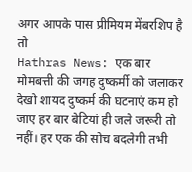अगर आपके पास प्रीमियम मेंबरशिप है तो
Hathras News: एक बार मोमबत्ती की जगह दुष्कर्मी को जलाकर देखो शायद दुष्कर्म की घटनाएं कम हो जाए हर बार बेटियां ही जले जरूरी तो नहीं। हर एक की सोच बदलेगी तभी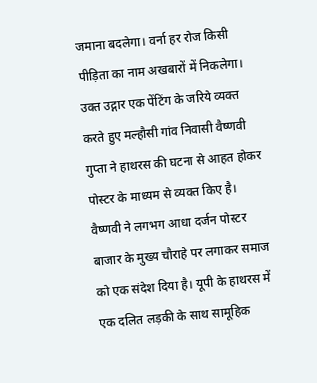जमाना बदलेगा। वर्ना हर रोज किसी पीड़िता का नाम अखबारों में निकलेगा। उक्त उद्गार एक पेंटिंग के जरिये व्यक्त करते हुए मल्हौसी गांव निवासी वैष्णवी गुप्ता ने हाथरस की घटना से आहत होकर पोस्टर के माध्यम से व्यक्त किए है।
वैष्णवी ने लगभग आधा दर्जन पोस्टर बाजार के मुख्य चौराहे पर लगाकर समाज को एक संदेश दिया है। यूपी के हाथरस में एक दलित लड़की के साथ सामूहिक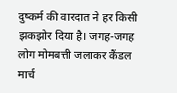दुष्कर्म की वारदात ने हर किसी झकझोर दिया है। जगह-जगह लोग मोमबत्ती जलाकर कैंडल मार्च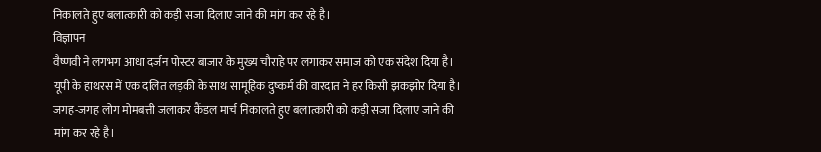निकालते हुए बलात्कारी को कड़ी सजा दिलाए जाने की मांग कर रहे है।
विज्ञापन
वैष्णवी ने लगभग आधा दर्जन पोस्टर बाजार के मुख्य चौराहे पर लगाकर समाज को एक संदेश दिया है। यूपी के हाथरस में एक दलित लड़की के साथ सामूहिक दुष्कर्म की वारदात ने हर किसी झकझोर दिया है। जगह-जगह लोग मोमबत्ती जलाकर कैंडल मार्च निकालते हुए बलात्कारी को कड़ी सजा दिलाए जाने की मांग कर रहे है।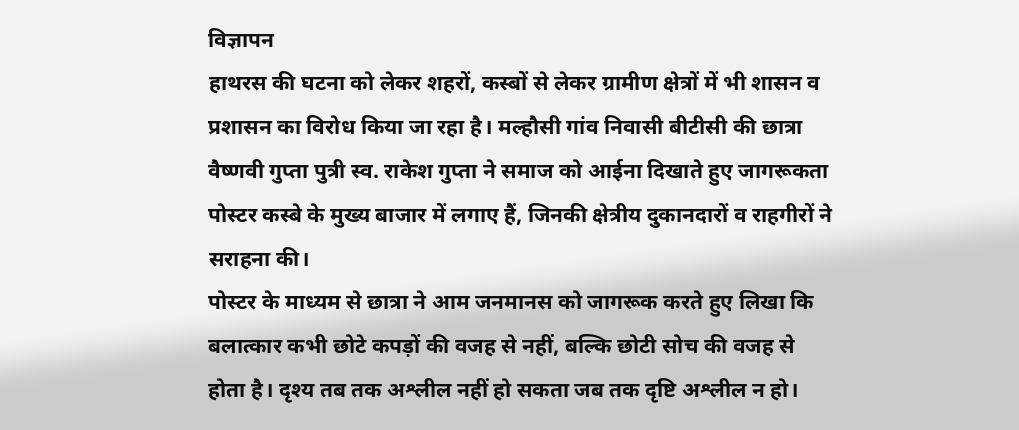विज्ञापन
हाथरस की घटना को लेकर शहरों, कस्बों से लेकर ग्रामीण क्षेत्रों में भी शासन व प्रशासन का विरोध किया जा रहा है। मल्हौसी गांव निवासी बीटीसी की छात्रा वैष्णवी गुप्ता पुत्री स्व. राकेश गुप्ता ने समाज को आईना दिखाते हुए जागरूकता पोस्टर कस्बे के मुख्य बाजार में लगाए हैं, जिनकी क्षेत्रीय दुकानदारों व राहगीरों ने सराहना की।
पोस्टर के माध्यम से छात्रा ने आम जनमानस को जागरूक करते हुए लिखा कि बलात्कार कभी छोटे कपड़ों की वजह से नहीं, बल्कि छोटी सोच की वजह से होता है। दृश्य तब तक अश्लील नहीं हो सकता जब तक दृष्टि अश्लील न हो।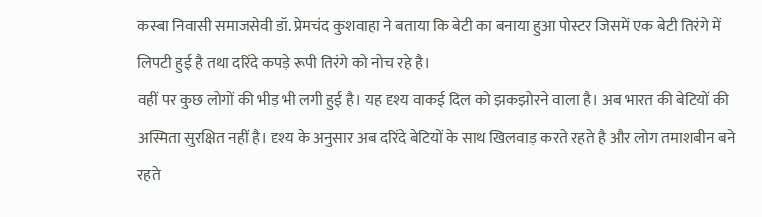कस्बा निवासी समाजसेवी डॉ. प्रेमचंद कुशवाहा ने बताया कि बेटी का बनाया हुआ पोस्टर जिसमें एक बेटी तिरंगे में लिपटी हुई है तथा दरिंदे कपड़े रूपी तिरंगे को नोच रहे है।
वहीं पर कुछ लोगों की भीड़ भी लगी हुई है। यह दृश्य वाकई दिल को झकझोरने वाला है। अब भारत की बेटियों की अस्मिता सुरक्षित नहीं है। दृश्य के अनुसार अब दरिंदे बेटियों के साथ खिलवाड़ करते रहते है और लोग तमाशबीन बने रहते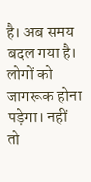है। अब समय बदल गया है। लोगों को जागरूक होना पड़ेगा। नहीं तो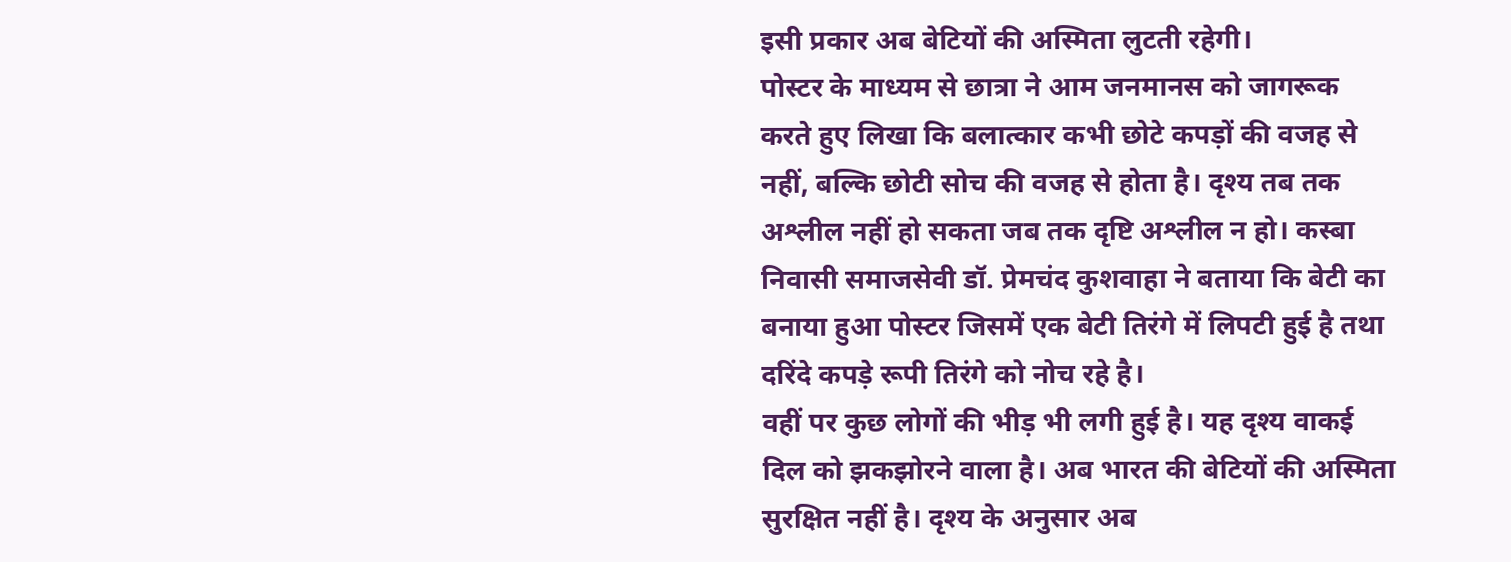इसी प्रकार अब बेटियों की अस्मिता लुटती रहेगी।
पोस्टर के माध्यम से छात्रा ने आम जनमानस को जागरूक करते हुए लिखा कि बलात्कार कभी छोटे कपड़ों की वजह से नहीं, बल्कि छोटी सोच की वजह से होता है। दृश्य तब तक अश्लील नहीं हो सकता जब तक दृष्टि अश्लील न हो। कस्बा निवासी समाजसेवी डॉ. प्रेमचंद कुशवाहा ने बताया कि बेटी का बनाया हुआ पोस्टर जिसमें एक बेटी तिरंगे में लिपटी हुई है तथा दरिंदे कपड़े रूपी तिरंगे को नोच रहे है।
वहीं पर कुछ लोगों की भीड़ भी लगी हुई है। यह दृश्य वाकई दिल को झकझोरने वाला है। अब भारत की बेटियों की अस्मिता सुरक्षित नहीं है। दृश्य के अनुसार अब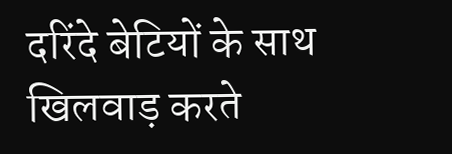दरिंदे बेटियों के साथ खिलवाड़ करते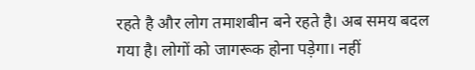रहते है और लोग तमाशबीन बने रहते है। अब समय बदल गया है। लोगों को जागरूक होना पड़ेगा। नहीं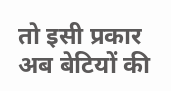तो इसी प्रकार अब बेटियों की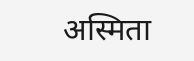अस्मिता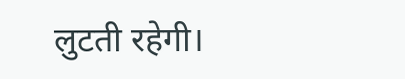लुटती रहेगी।